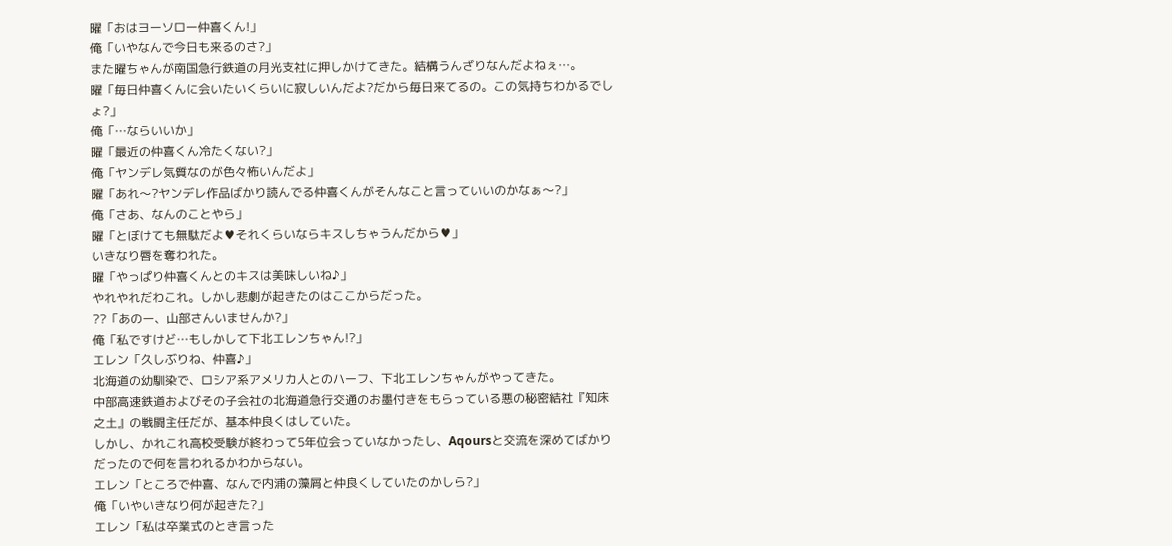曜「おはヨーソロー仲喜くん!」
俺「いやなんで今日も来るのさ?」
また曜ちゃんが南国急行鉄道の月光支社に押しかけてきた。結構うんざりなんだよねぇ…。
曜「毎日仲喜くんに会いたいくらいに寂しいんだよ?だから毎日来てるの。この気持ちわかるでしょ?」
俺「…ならいいか」
曜「最近の仲喜くん冷たくない?」
俺「ヤンデレ気質なのが色々怖いんだよ」
曜「あれ〜?ヤンデレ作品ばかり読んでる仲喜くんがそんなこと言っていいのかなぁ〜?」
俺「さあ、なんのことやら」
曜「とぼけても無駄だよ♥それくらいならキスしちゃうんだから♥」
いきなり唇を奪われた。
曜「やっぱり仲喜くんとのキスは美味しいね♪」
やれやれだわこれ。しかし悲劇が起きたのはここからだった。
??「あのー、山部さんいませんか?」
俺「私ですけど…もしかして下北エレンちゃん!?」
エレン「久しぶりね、仲喜♪」
北海道の幼馴染で、ロシア系アメリカ人とのハーフ、下北エレンちゃんがやってきた。
中部高速鉄道およびその子会社の北海道急行交通のお墨付きをもらっている悪の秘密結社『知床之土』の戦闘主任だが、基本仲良くはしていた。
しかし、かれこれ高校受験が終わって5年位会っていなかったし、Aqoursと交流を深めてばかりだったので何を言われるかわからない。
エレン「ところで仲喜、なんで内浦の藻屑と仲良くしていたのかしら?」
俺「いやいきなり何が起きた?」
エレン「私は卒業式のとき言った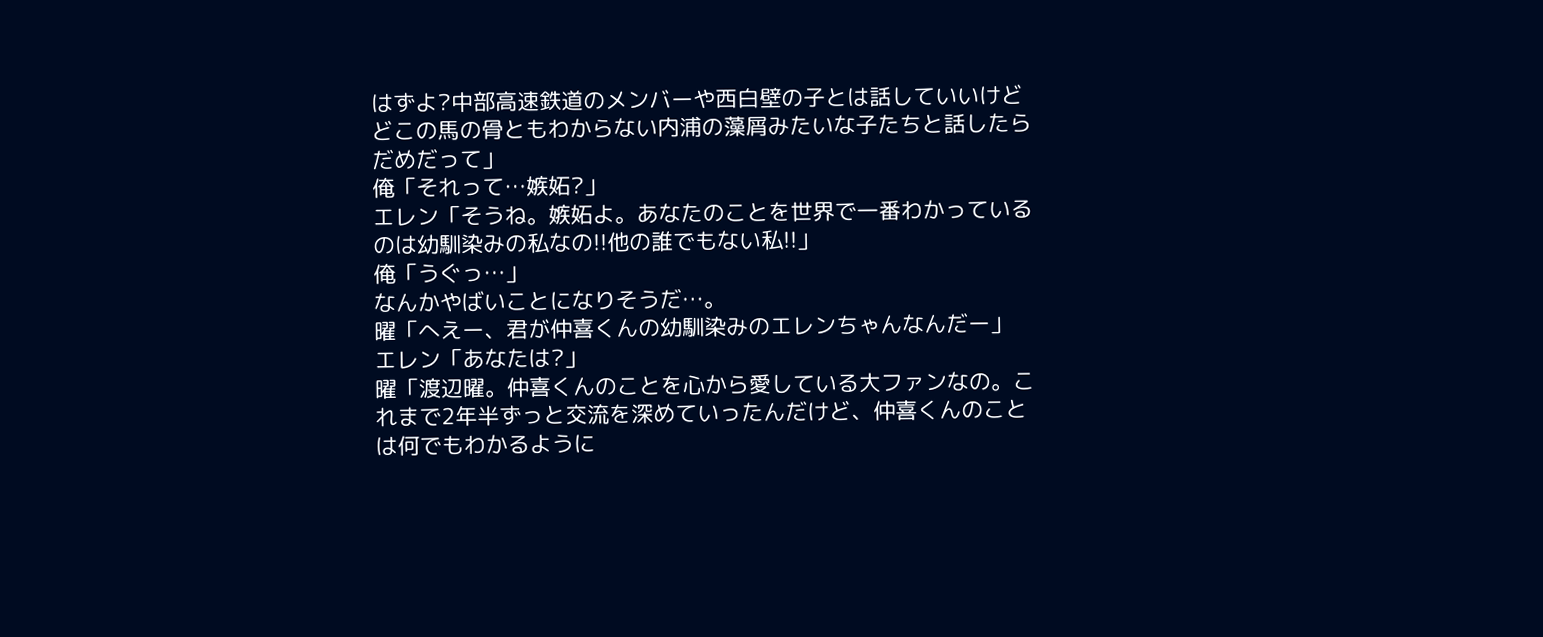はずよ?中部高速鉄道のメンバーや西白壁の子とは話していいけどどこの馬の骨ともわからない内浦の藻屑みたいな子たちと話したらだめだって」
俺「それって…嫉妬?」
エレン「そうね。嫉妬よ。あなたのことを世界で一番わかっているのは幼馴染みの私なの!!他の誰でもない私!!」
俺「うぐっ…」
なんかやばいことになりそうだ…。
曜「へえー、君が仲喜くんの幼馴染みのエレンちゃんなんだー」
エレン「あなたは?」
曜「渡辺曜。仲喜くんのことを心から愛している大ファンなの。これまで2年半ずっと交流を深めていったんだけど、仲喜くんのことは何でもわかるように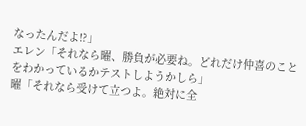なったんだよ!?」
エレン「それなら曜、勝負が必要ね。どれだけ仲喜のことをわかっているかテストしようかしら」
曜「それなら受けて立つよ。絶対に全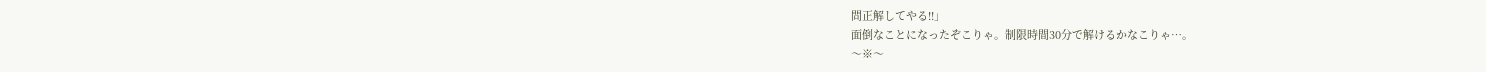問正解してやる!!」
面倒なことになったぞこりゃ。制限時間30分で解けるかなこりゃ…。
〜※〜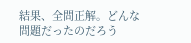結果、全問正解。どんな問題だったのだろう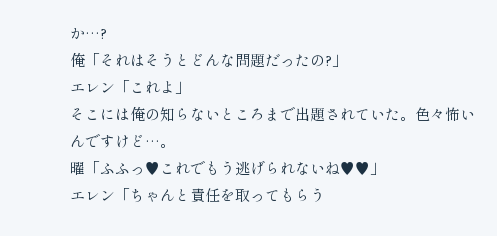か…?
俺「それはそうとどんな問題だったの?」
エレン「これよ」
そこには俺の知らないところまで出題されていた。色々怖いんですけど…。
曜「ふふっ♥これでもう逃げられないね♥♥」
エレン「ちゃんと責任を取ってもらう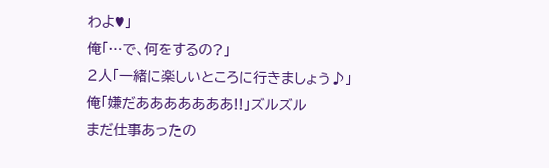わよ♥」
俺「…で、何をするの?」
2人「一緒に楽しいところに行きましょう♪」
俺「嫌だあああああああ!!」ズルズル
まだ仕事あったの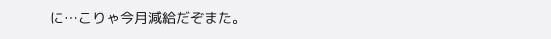に…こりゃ今月減給だぞまた。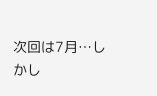次回は7月…しかし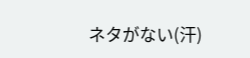ネタがない(汗)